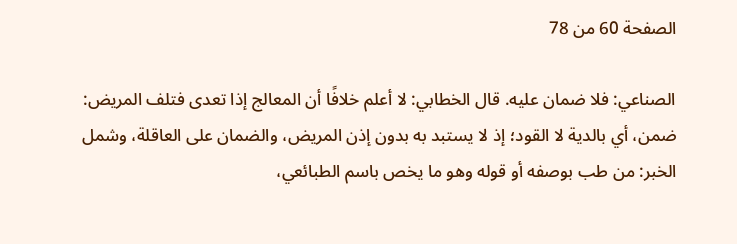الصفحة 60 من 78

الصناعي: فلا ضمان عليه. قال الخطابي: لا أعلم خلافًا أن المعالج إذا تعدى فتلف المريض: ضمن، أي بالدية لا القود؛ إذ لا يستبد به بدون إذن المريض، والضمان على العاقلة، وشمل الخبر: من طب بوصفه أو قوله وهو ما يخص باسم الطبائعي،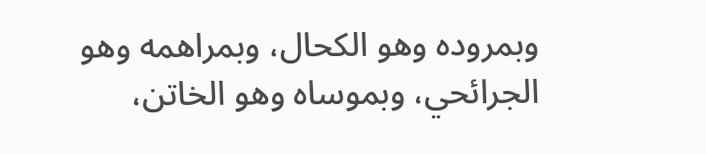وبمروده وهو الكحال، وبمراهمه وهو الجرائحي، وبموساه وهو الخاتن،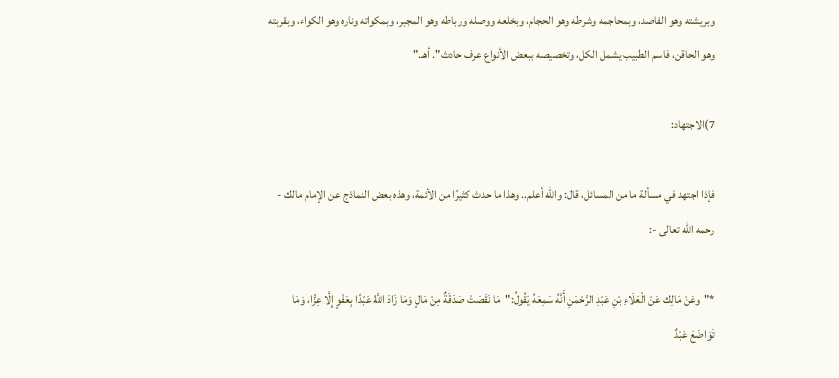وبريشته وهو الفاصد، وبمحاجمه وشرطه وهو الحجام، وبخلعه ووصله ورباطه وهو المجبر، وبمكواته وناره وهو الكواء، وبقربته وهو الحاقن، فاسم الطبيب يشمل الكل، وتخصيصه ببعض الأنواع عرف حادث". أهـ."

7)الاجتهاد:

فإذا اجتهد في مسألة ما من المسائل، قال: والله أعلم.. وهذا ما حدث كثيرًا من الأئمة، وهذه بعض النماذج عن الإمام مالك - رحمه الله تعالى -:

*"وعَنْ مَالِك عَنْ الْعَلَاءِ بْنِ عَبْدِ الرَّحْمَنِ أَنَّهُ سَمِعَهُ يَقُولُ:"مَا نَقَصَتْ صَدَقَةٌ مِنْ مَالٍ وَمَا زَادَ اللَّهُ عَبْدًا بِعَفْوٍ إِلَّا عِزًّا، وَمَا تَوَاضَعَ عَبْدٌ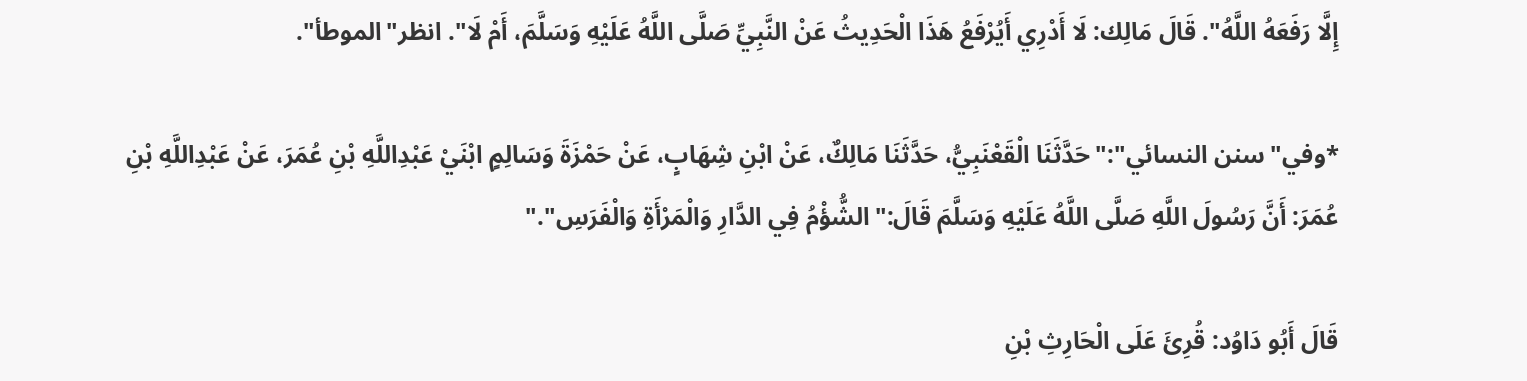إِلَّا رَفَعَهُ اللَّهُ". قَالَ مَالِك: لَا أَدْرِي أَيُرْفَعُ هَذَا الْحَدِيثُ عَنْ النَّبِيِّ صَلَّى اللَّهُ عَلَيْهِ وَسَلَّمَ، أَمْ لَا". انظر"الموطأ".

*وفي"سنن النسائي":"حَدَّثَنَا الْقَعْنَبِيُّ، حَدَّثَنَا مَالِكٌ، عَنْ ابْنِ شِهَابٍ، عَنْ حَمْزَةَ وَسَالِمٍ ابْنَيْ عَبْدِاللَّهِ بْنِ عُمَرَ، عَنْ عَبْدِاللَّهِ بْنِ عُمَرَ: أَنَّ رَسُولَ اللَّهِ صَلَّى اللَّهُ عَلَيْهِ وَسَلَّمَ قَالَ:"الشُّؤْمُ فِي الدَّارِ وَالْمَرْأَةِ وَالْفَرَسِ"."

قَالَ أَبُو دَاوُد: قُرِئَ عَلَى الْحَارِثِ بْنِ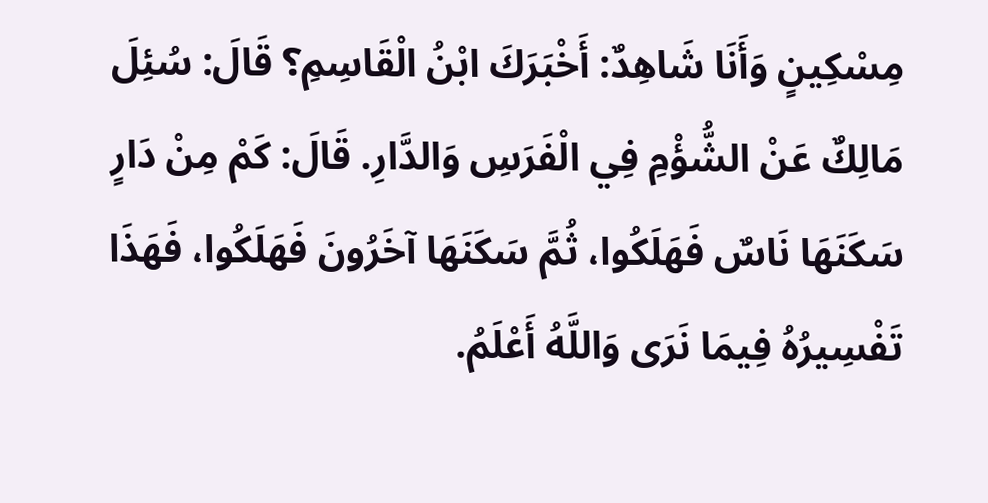مِسْكِينٍ وَأَنَا شَاهِدٌ: أَخْبَرَكَ ابْنُ الْقَاسِمِ؟ قَالَ: سُئِلَ مَالِكٌ عَنْ الشُّؤْمِ فِي الْفَرَسِ وَالدَّارِ. قَالَ: كَمْ مِنْ دَارٍ سَكَنَهَا نَاسٌ فَهَلَكُوا، ثُمَّ سَكَنَهَا آخَرُونَ فَهَلَكُوا، فَهَذَا تَفْسِيرُهُ فِيمَا نَرَى وَاللَّهُ أَعْلَمُ.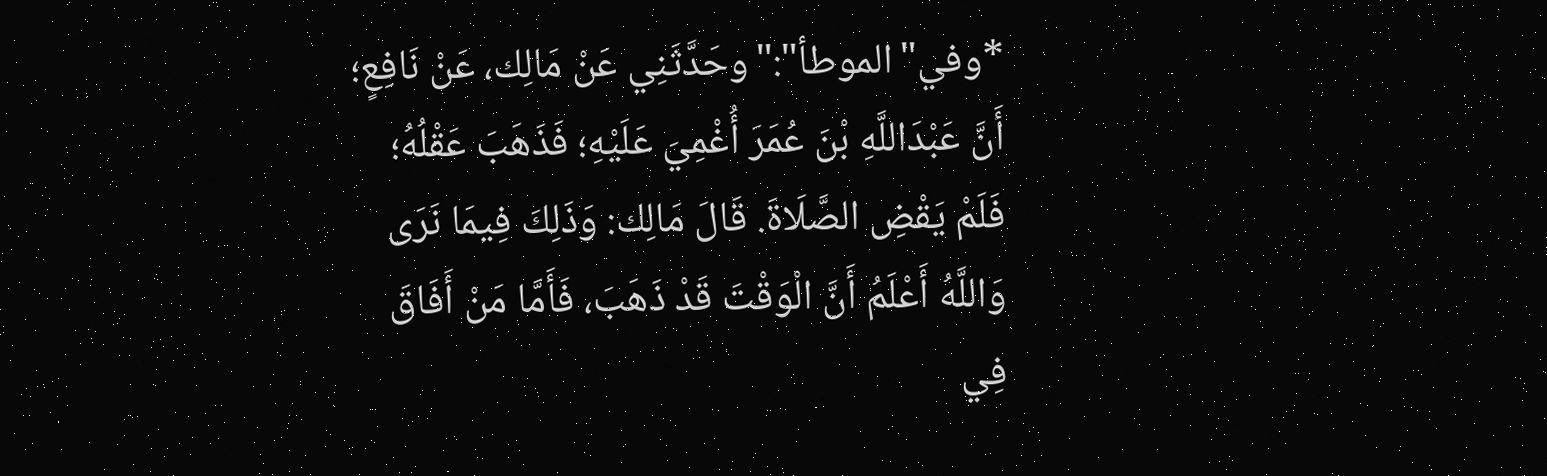*وفي"الموطأ":"وحَدَّثَنِي عَنْ مَالِك، عَنْ نَافِعٍ؛ أَنَّ عَبْدَاللَّهِ بْنَ عُمَرَ أُغْمِيَ عَلَيْهِ؛ فَذَهَبَ عَقْلُهُ؛ فَلَمْ يَقْضِ الصَّلَاةَ. قَالَ مَالِك: وَذَلِكَ فِيمَا نَرَى وَاللَّهُ أَعْلَمُ أَنَّ الْوَقْتَ قَدْ ذَهَبَ، فَأَمَّا مَنْ أَفَاقَ فِي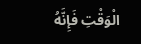الْوَقْتِ فَإِنَّهُ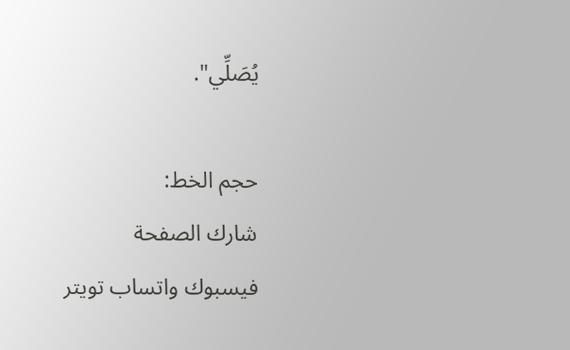يُصَلِّي".

حجم الخط:
شارك الصفحة
فيسبوك واتساب تويتر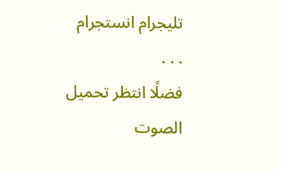تليجرام انستجرام
. . .
فضلًا انتظر تحميل الصوت